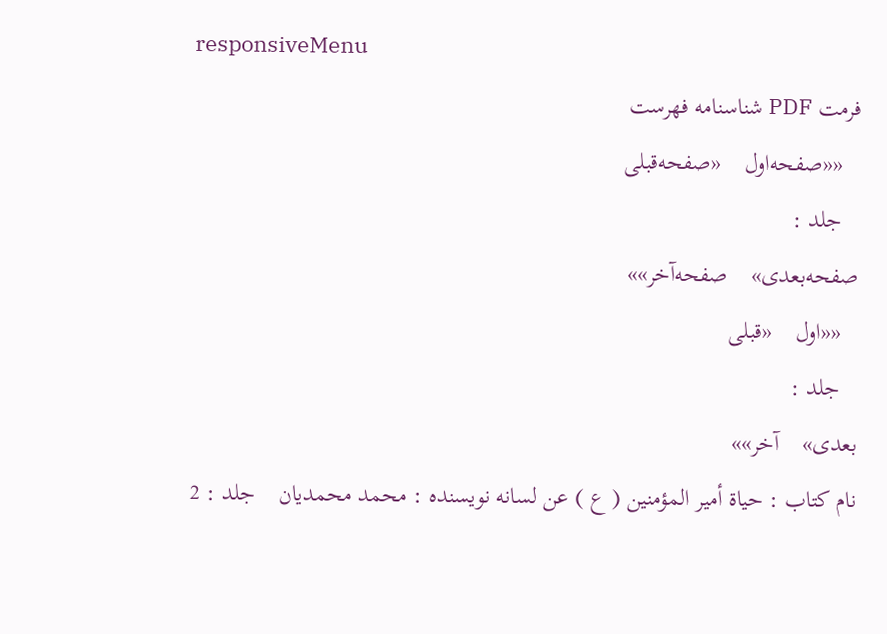responsiveMenu
فرمت PDF شناسنامه فهرست
   ««صفحه‌اول    «صفحه‌قبلی
   جلد :
صفحه‌بعدی»    صفحه‌آخر»»
   ««اول    «قبلی
   جلد :
بعدی»    آخر»»
نام کتاب : حياة أمير المؤمنين ( ع ) عن لسانه نویسنده : محمد محمديان    جلد : 2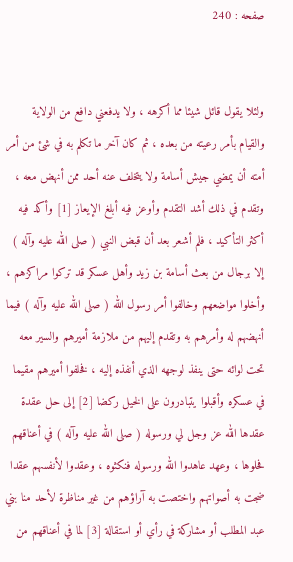صفحه : 240


ولئلا يقول قائل شيئا مما أكرهه ، ولا يدفعني دافع من الولاية والقيام بأمر رعيته من بعده ، ثم كان آخر ما تكلم به في شئ من أمر أمته أن يمضي جيش أسامة ولا يتخلف عنه أحد ممن أنهض معه ، وتقدم في ذلك أشد التقدم وأوعز فيه أبلغ الإيعاز [1] وأكد فيه أكثر التأكيد ، فلم أشعر بعد أن قبض النبي ( صلى الله عليه وآله ) إلا برجال من بعث أسامة بن زيد وأهل عسكر قد تركوا مراكزهم ، وأخلوا مواضعهم وخالفوا أمر رسول الله ( صلى الله عليه وآله ) فيما أنهضهم له وأمرهم به وتقدم إليهم من ملازمة أميرهم والسير معه تحت لوائه حتى ينفذ لوجهه الذي أنفذه إليه ، فخلفوا أميرهم مقيما في عسكره وأقبلوا يتبادرون على الخيل ركضا [2] إلى حل عقدة عقدها الله عز وجل لي ورسوله ( صلى الله عليه وآله ) في أعناقهم فحلوها ، وعهد عاهدوا الله ورسوله فنكثوه ، وعقدوا لأنفسهم عقدا ضجت به أصواتهم واختصت به آراؤهم من غير مناظرة لأحد منا بني عبد المطلب أو مشاركة في رأي أو استقالة [3] لما في أعناقهم من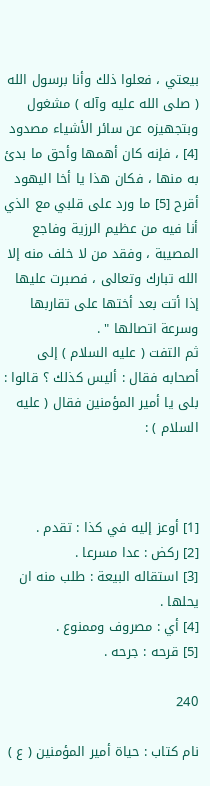بيعتي ، فعلوا ذلك وأنا برسول الله ( صلى الله عليه وآله ) مشغول وبتجهيزه عن سائر الأشياء مصدود [4] ، فإنه كان أهمها وأحق ما بدئ به منها ، فكان هذا يا أخا اليهود أقرح [5] ما ورد على قلبي مع الذي أنا فيه من عظيم الرزية وفاجع المصيبة ، وفقد من لا خلف منه إلا الله تبارك وتعالى ، فصبرت عليها إذا أتت بعد أختها على تقاربها وسرعة اتصالها " .
ثم التفت ( عليه السلام ) إلى أصحابه فقال : أليس كذلك ؟ قالوا : بلى يا أمير المؤمنين فقال ( عليه السلام ) :



[1] أوعز إليه في كذا : تقدم .
[2] ركض : عدا مسرعا .
[3] استقاله البيعة : طلب منه ان يحلها .
[4] أي : مصروف وممنوع .
[5] قرحه : جرحه .

240

نام کتاب : حياة أمير المؤمنين ( ع )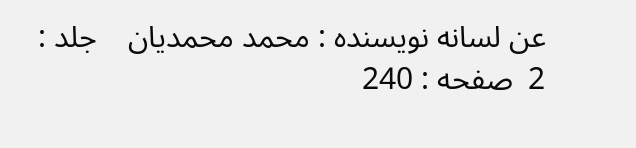عن لسانه نویسنده : محمد محمديان    جلد : 2  صفحه : 240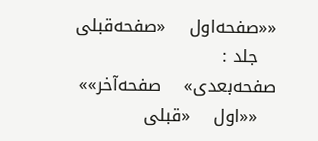««صفحه‌اول    «صفحه‌قبلی
   جلد :
صفحه‌بعدی»    صفحه‌آخر»»
   ««اول    «قبلی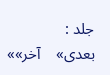جلد :
بعدی»    آخر»»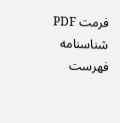فرمت PDF شناسنامه فهرست